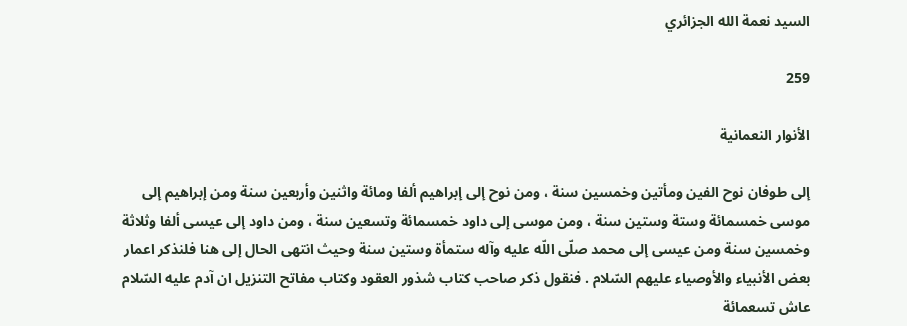السيد نعمة الله الجزائري

259

الأنوار النعمانية

إلى طوفان نوح الفين ومأتين وخمسين سنة ، ومن نوح إلى إبراهيم ألفا ومائة واثنين وأربعين سنة ومن إبراهيم إلى موسى خمسمائة وستة وستين سنة ، ومن موسى إلى داود خمسمائة وتسعين سنة ، ومن داود إلى عيسى ألفا وثلاثة وخمسين سنة ومن عيسى إلى محمد صلّى اللّه عليه وآله ستمأة وستين سنة وحيث انتهى الحال إلى هنا فلنذكر اعمار بعض الأنبياء والأوصياء عليهم السّلام . فنقول ذكر صاحب كتاب شذور العقود وكتاب مفاتح التنزيل ان آدم عليه السّلام عاش تسعمائة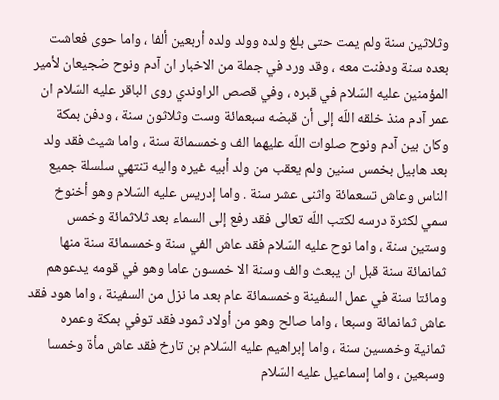وثلاثين سنة ولم يمت حتى بلغ ولده وولد ولده أربعين ألفا ، واما حوى فعاشت بعده سنة ودفنت معه ، وقد ورد في جملة من الاخبار ان آدم ونوح ضجيعان لأمير المؤمنين عليه السّلام في قبره ، وفي قصص الراوندي روى الباقر عليه السّلام ان عمر آدم منذ خلقه اللّه إلى أن قبضه سبعمائة وست وثلاثون سنة ، ودفن بمكة وكان بين آدم ونوح صلوات اللّه عليهما الف وخمسمائة سنة ، واما شيث فقد ولد بعد هابيل بخمس سنين ولم يعقب من ولد أبيه غيره واليه تنتهي سلسلة جميع الناس وعاش تسعمائة واثنى عشر سنة . واما إدريس عليه السّلام وهو أخنوخ سمي لكثرة درسه لكتب اللّه تعالى فقد رفع إلى السماء بعد ثلاثمائة وخمس وستين سنة ، واما نوح عليه السّلام فقد عاش الفي سنة وخمسمائة سنة منها ثمانمائة سنة قبل ان يبعث والف وسنة الا خمسون عاما وهو في قومه يدعوهم ومائتا سنة في عمل السفينة وخمسمائة عام بعد ما نزل من السفينة ، واما هود فقد عاش ثمانمائة وسبعا ، واما صالح وهو من أولاد ثمود فقد توفي بمكة وعمره ثمانية وخمسين سنة ، واما إبراهيم عليه السّلام بن تارخ فقد عاش مأة وخمسا وسبعين ، واما إسماعيل عليه السّلام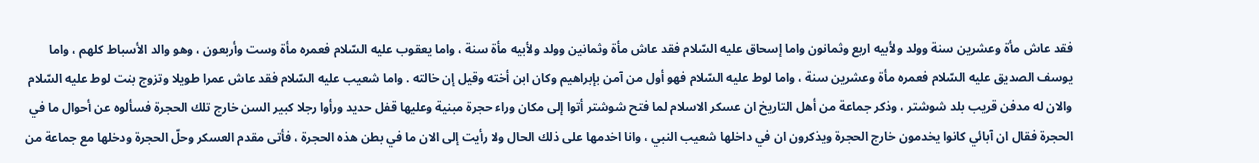فقد عاش مأة وعشرين سنة وولد ولأبيه اربع وثمانون واما إسحاق عليه السّلام فقد عاش مأة وثمانين وولد ولأبيه مأة سنة ، واما يعقوب عليه السّلام فعمره مأة وست وأربعون ، وهو والد الأسباط كلهم ، واما يوسف الصديق عليه السّلام فعمره مأة وعشرين سنة ، واما لوط عليه السّلام فهو أول من آمن بإبراهيم وكان ابن أخته وقيل إن خالته . واما شعيب عليه السّلام فقد عاش عمرا طويلا وتزوج بنت لوط عليه السّلام والان له مدفن قريب بلد شوشتر ، وذكر جماعة من أهل التاريخ ان عسكر الاسلام لما فتح شوشتر أتوا إلى مكان وراء حجرة مبنية وعليها قفل حديد ورأوا رجلا كبير السن خارج تلك الحجرة فسألوه عن أحوال ما في الحجرة فقال ان آبائي كانوا يخدمون خارج الحجرة ويذكرون ان في داخلها شعيب النبي ، وانا اخدمها على ذلك الحال ولا رأيت إلى الان ما في بطن هذه الحجرة ، فأتى مقدم العسكر وحلّ الحجرة ودخلها مع جماعة من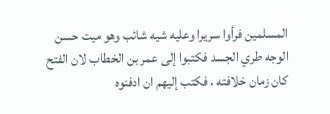المسلمين فرأوا سريرا وعليه شيه شائب وهو ميت حسن الوجه طري الجسد فكتبوا إلى عمر بن الخطاب لان الفتح كان زمان خلافته ، فكتب إليهم ان ادفنوه